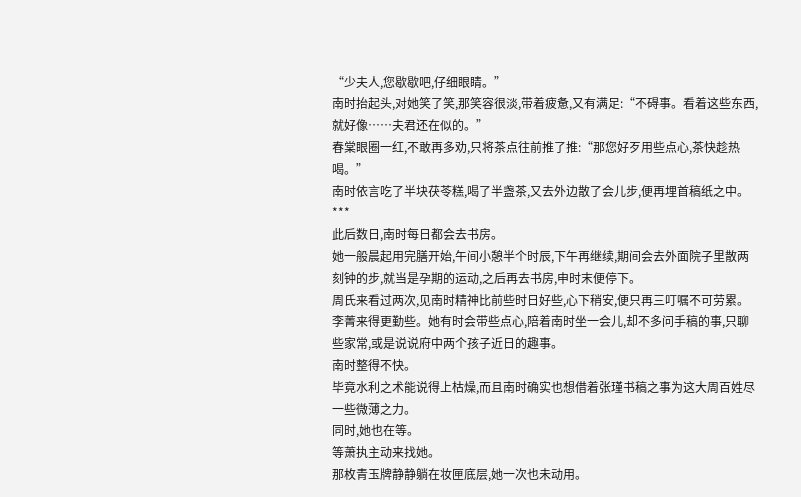“少夫人,您歇歇吧,仔细眼睛。”
南时抬起头,对她笑了笑,那笑容很淡,带着疲惫,又有满足:“不碍事。看着这些东西,就好像……夫君还在似的。”
春棠眼圈一红,不敢再多劝,只将茶点往前推了推:“那您好歹用些点心,茶快趁热喝。”
南时依言吃了半块茯苓糕,喝了半盏茶,又去外边散了会儿步,便再埋首稿纸之中。
***
此后数日,南时每日都会去书房。
她一般晨起用完膳开始,午间小憩半个时辰,下午再继续,期间会去外面院子里散两刻钟的步,就当是孕期的运动,之后再去书房,申时末便停下。
周氏来看过两次,见南时精神比前些时日好些,心下稍安,便只再三叮嘱不可劳累。
李菁来得更勤些。她有时会带些点心,陪着南时坐一会儿,却不多问手稿的事,只聊些家常,或是说说府中两个孩子近日的趣事。
南时整得不快。
毕竟水利之术能说得上枯燥,而且南时确实也想借着张瑾书稿之事为这大周百姓尽一些微薄之力。
同时,她也在等。
等萧执主动来找她。
那枚青玉牌静静躺在妆匣底层,她一次也未动用。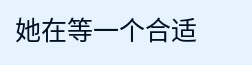她在等一个合适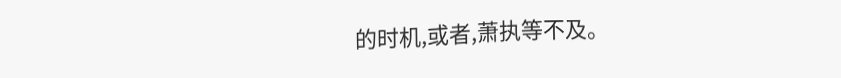的时机,或者,萧执等不及。